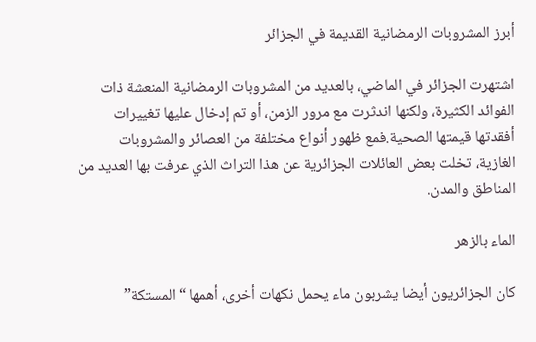أبرز المشروبات الرمضانية القديمة في الجزائر

اشتهرت الجزائر في الماضي، بالعديد من المشروبات الرمضانية المنعشة ذات الفوائد الكثيرة، ولكنها اندثرت مع مرور الزمن، أو تم إدخال عليها تغييرات أفقدتها قيمتها الصحية.فمع ظهور أنواع مختلفة من العصائر والمشروبات الغازية، تخلت بعض العائلات الجزائرية عن هذا التراث الذي عرفت بها العديد من المناطق والمدن.

الماء بالزهر

كان الجزائريون أيضا يشربون ماء يحمل نكهات أخرى، أهمها “المستكة”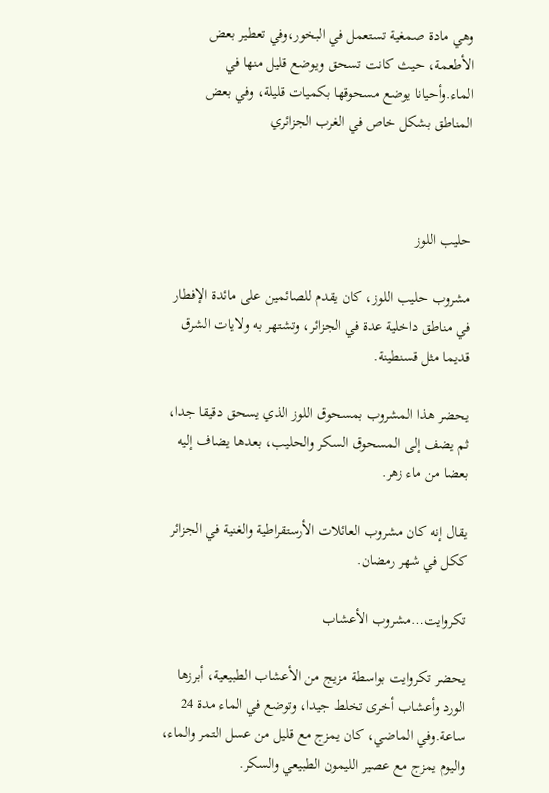وهي مادة صمغية تستعمل في البخور،وفي تعطير بعض الأطعمة، حيث كانت تسحق ويوضع قليل منها في الماء.وأحيانا يوضع مسحوقها بكميات قليلة، وفي بعض المناطق بشكل خاص في الغرب الجزائري



حليب اللوز

مشروب حليب اللوز، كان يقدم للصائمين على مائدة الإفطار في مناطق داخلية عدة في الجزائر، وتشتهر به ولايات الشرق قديما مثل قسنطينة.

يحضر هذا المشروب بمسحوق اللوز الذي يسحق دقيقا جدا، ثم يضف إلى المسحوق السكر والحليب، بعدها يضاف إليه بعضا من ماء زهر.

يقال إنه كان مشروب العائلات الأرستقراطية والغنية في الجزائر ككل في شهر رمضان.

تكروايت…مشروب الأعشاب

يحضر تكروايت بواسطة مزيج من الأعشاب الطبيعية، أبرزها الورد وأعشاب أخرى تخلط جيدا، وتوضع في الماء مدة 24 ساعة.وفي الماضي، كان يمزج مع قليل من عسل التمر والماء، واليوم يمزج مع عصير الليمون الطبيعي والسكر.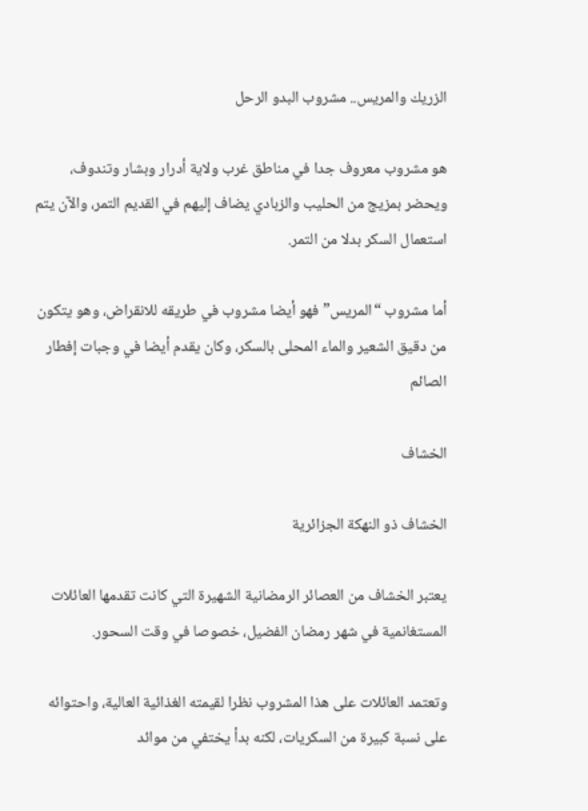الزريك والمريس.. مشروب البدو الرحل

هو مشروب معروف جدا في مناطق غرب ولاية أدرار وبشار وتندوف، ويحضر بمزيج من الحليب والزبادي يضاف إليهم في القديم التمر، والآن يتم استعمال السكر بدلا من التمر.

أما مشروب “المريس” فهو أيضا مشروب في طريقه للانقراض، وهو يتكون من دقيق الشعير والماء المحلى بالسكر، وكان يقدم أيضا في وجبات إفطار الصائم

الخشاف

الخشاف ذو النهكة الجزائرية

يعتبر الخشاف من العصائر الرمضانية الشهيرة التي كانت تقدمها العائلات المستغانمية في شهر رمضان الفضيل، خصوصا في وقت السحور.

وتعتمد العائلات على هذا المشروب نظرا لقيمته الغذائية العالية، واحتوائه على نسبة كبيرة من السكريات، لكنه بدأ يختفي من موائد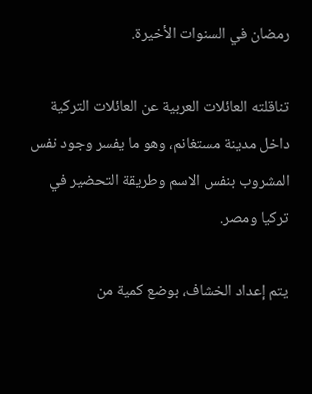رمضان في السنوات الأخيرة.

تناقلته العائلات العربية عن العائلات التركية داخل مدينة مستغانم، وهو ما يفسر وجود نفس المشروب بنفس الاسم وطريقة التحضير في تركيا ومصر.

يتم إعداد الخشاف، بوضع كمية من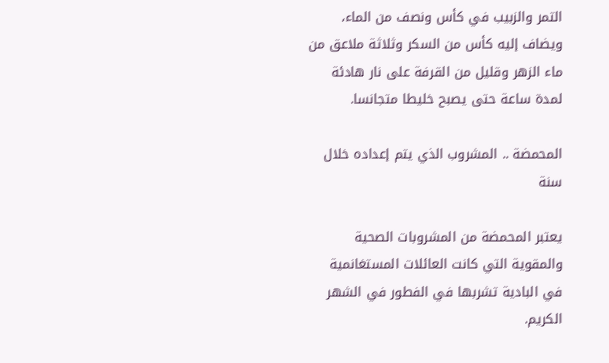التمر والزبيب في كأس ونصف من الماء، ويضاف إليه كأس من السكر وثلاثة ملاعق من ماء الزهر وقليل من القرفة على نار هادئة لمدة ساعة حتى يصبح خليطا متجانسا.

المحمضة .. المشروب الذي يتم إعداده خلال سنة

يعتبر المحمضة من المشروبات الصحية والمقوية التي كانت العائلات المستغانمية في البادية تشربها في الفطور في الشهر الكريم.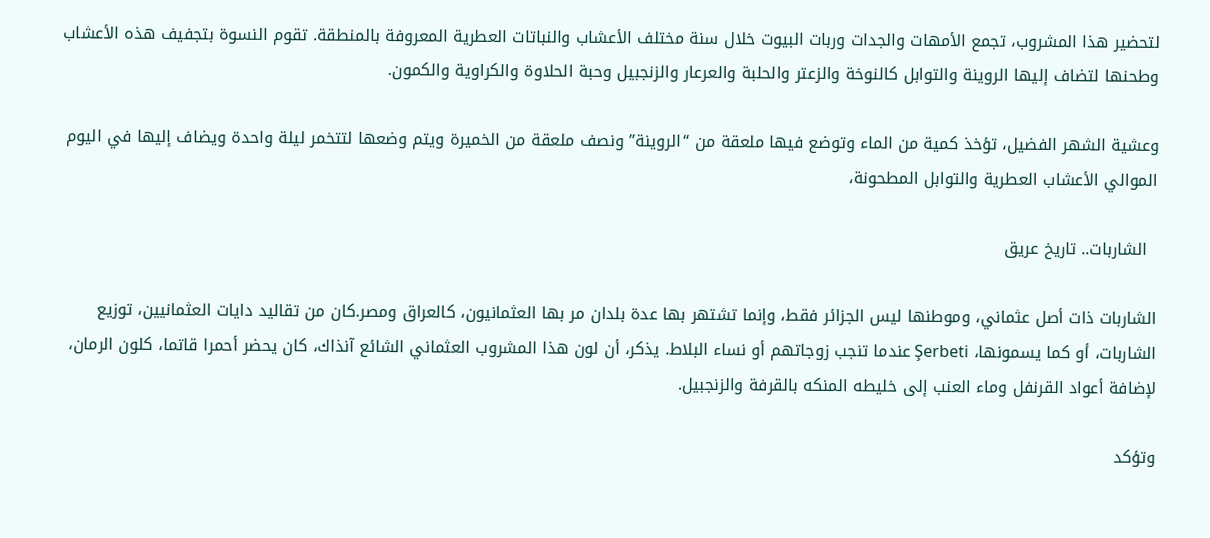لتحضير هذا المشروب، تجمع الأمهات والجدات وربات البيوت خلال سنة مختلف الأعشاب والنباتات العطرية المعروفة بالمنطقة. تقوم النسوة بتجفيف هذه الأعشاب وطحنها لتضاف إليها الروينة والتوابل كالنوخة والزعتر والحلبة والعرعار والزنجبيل وحبة الحلاوة والكراوية والكمون.

وعشية الشهر الفضيل، تؤخذ كمية من الماء وتوضع فيها ملعقة من “الروينة” ونصف ملعقة من الخميرة ويتم وضعها لتتخمر ليلة واحدة ويضاف إليها في اليوم الموالي الأعشاب العطرية والتوابل المطحونة،

  الشاربات.. تاريخ عريق

الشاربات ذات أصل عثماني، وموطنها ليس الجزائر فقط، وإنما تشتهر بها عدة بلدان مر بها العثمانيون، كالعراق ومصر.كان من تقاليد دايات العثمانيين، توزيع الشاربات، أو كما يسمونها، Şerbeti عندما تنجب زوجاتهم أو نساء البلاط. يذكر، أن لون هذا المشروب العثماني الشائع آنذاك، كان يحضر أحمرا قاتما، كلون الرمان، لإضافة أعواد القرنفل وماء العنب إلى خليطه المنكه بالقرفة والزنجبيل.

وتؤكد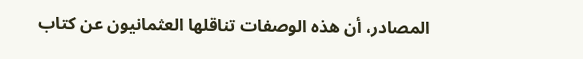المصادر، أن هذه الوصفات تناقلها العثمانيون عن كتاب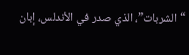“الشربات”، الذي صدر في الأندلس، إبان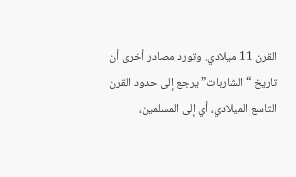القرن 11 ميلادي. وتورد مصادر أخرى أن تاريخ “الشاربات” يرجع إلى حدود القرن التاسع الميلادي، أي إلى المسلمين،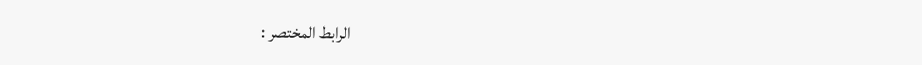الرابط المختصر :